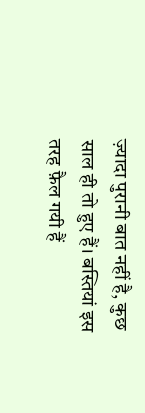ज़्यादा पुरानी बात नहीं है, कुछ साल ही तो हुए हैं। बस्तियां इस तरह फ़ैल गयी हैं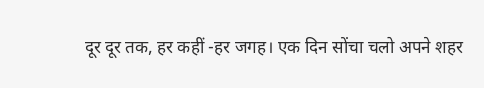दूर दूर तक, हर कहीं -हर जगह। एक दिन सोंचा चलो अपने शहर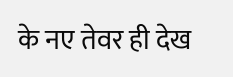के नए तेवर ही देख